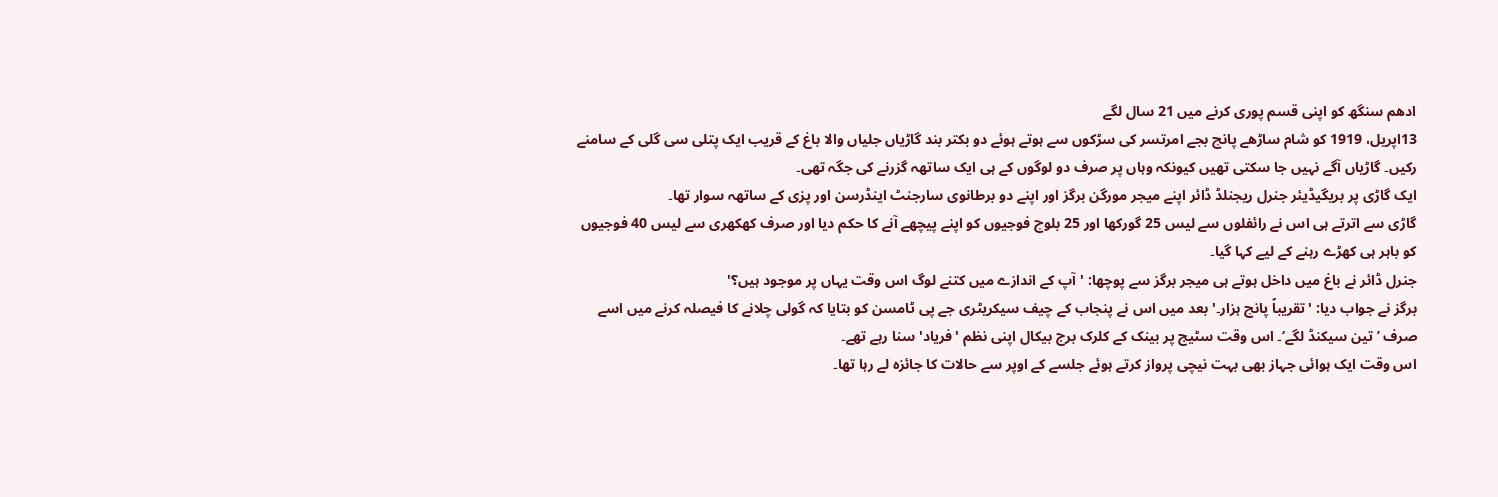ادھم سنگھ کو اپنی قسم پوری کرنے میں 21 سال لگے
13اپریل، 1919 کو شام ساڑھے پانچ بجے امرتسر کی سڑکوں سے ہوتے ہوئے دو بکتر بند گاڑیاں جلياں والا باغ کے قریب ایک پتلی سی گلی کے سامنے ركيں۔ گاڑیاں آگے نہیں جا سکتی تھیں کیونکہ وہاں پر صرف دو لوگوں کے ہی ایک ساتھہ گزرنے کی جگہ تھی۔
ایک گاڑی پر بریگیڈیئر جنرل ریجنلڈ ڈائر اپنے میجر مورگن برگز اور اپنے دو برطانوی سارجنٹ اینڈرسن اور پزی کے ساتھہ سوار تھا۔
گاڑی سے اترتے ہی اس نے رائفلوں سے لیس 25 گورکھا اور 25 بلوچ فوجیوں کو اپنے پیچھے آنے کا حکم دیا اور صرف کھکھری سے لیس 40 فوجیوں کو باہر ہی کھڑے رہنے کے لیے کہا گیا۔
جنرل ڈائر نے باغ میں داخل ہوتے ہی میجر برگز سے پوچھا: 'آپ کے اندازے میں کتنے لوگ اس وقت یہاں پر موجود ہیں؟'
برگز نے جواب دیا: 'تقریباً پانچ ہزار۔' بعد میں اس نے پنجاب کے چیف سیکریٹری جے پی ٹامسن کو بتایا کہ گولی چلانے کا فیصلہ کرنے میں اسے صرف ’تین سیکنڈ لگے‘۔ اس وقت سٹیج پر بینک کے کلرک برج بیكال اپنی نظم 'فریاد' سنا رہے تھے۔
اس وقت ایک ہوائی جہاز بھی بہت نیچی پرواز کرتے ہوئے جلسے کے اوپر سے حالات کا جائزہ لے رہا تھا۔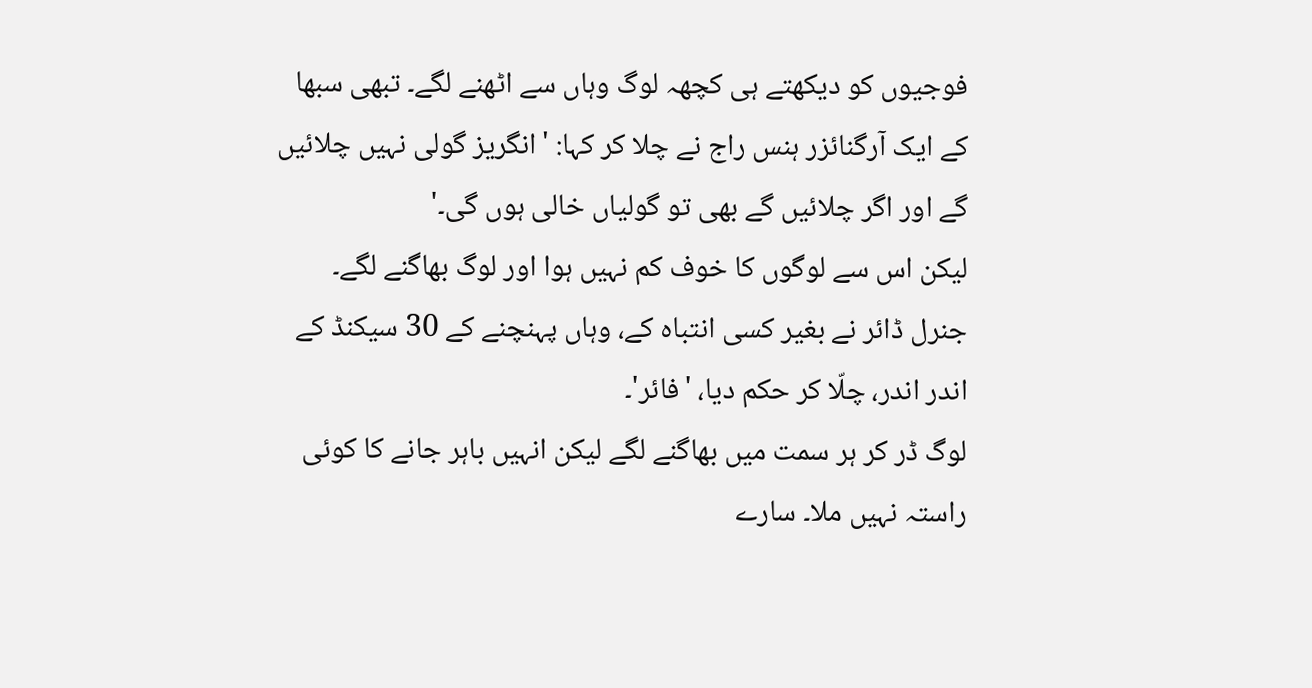فوجیوں کو دیکھتے ہی کچھہ لوگ وہاں سے اٹھنے لگے۔ تبھی سبھا کے ایک آرگنائزر ہنس راج نے چلا کر کہا: 'انگریز گولی نہیں چلائیں گے اور اگر چلائیں گے بھی تو گولیاں خالی ہوں گی۔'
لیکن اس سے لوگوں کا خوف کم نہیں ہوا اور لوگ بھاگنے لگے۔
جنرل ڈائر نے بغیر کسی انتباہ کے، وہاں پہنچنے کے 30 سیکنڈ کے اندر اندر، چلّا کر حکم دیا، 'فائر'۔
لوگ ڈر کر ہر سمت میں بھاگنے لگے لیکن انہیں باہر جانے کا کوئی راستہ نہیں ملا۔ سارے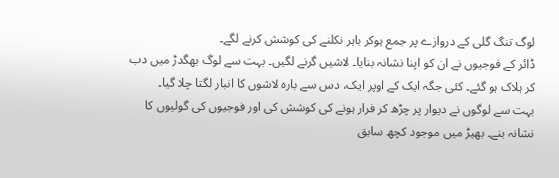لوگ تنگ گلی کے دروازے پر جمع ہوکر باہر نکلنے کی کوشش کرنے لگے۔
ڈائر کے فوجیوں نے ان کو اپنا نشانہ بنایا۔ لاشیں گرنے لگیں۔ بہت سے لوگ بھگدڑ میں دب کر ہلاک ہو گئے۔ کئی جگہ ایک کے اوپر ایک، دس سے بارہ لاشوں کا انبار لگتا چلا گیا۔
بہت سے لوگوں نے دیوار پر چڑھ کر فرار ہونے کی کوشش کی اور فوجیوں کی گولیوں کا نشانہ بنے۔ بھیڑ میں موجود کچھ سابق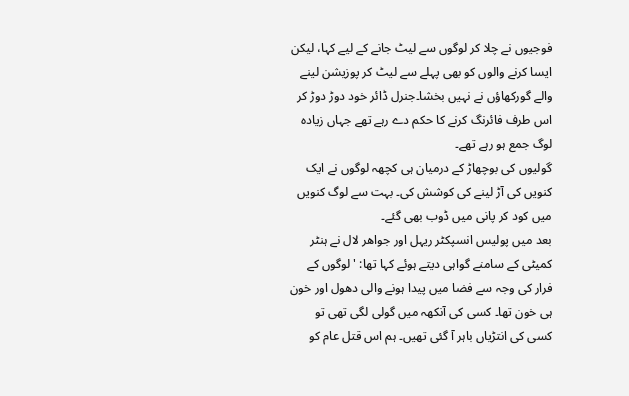فوجیوں نے چلا کر لوگوں سے لیٹ جانے کے لیے کہا، لیکن ایسا کرنے والوں کو بھی پہلے سے لیٹ کر پوزیشن لینے والے گورکھاؤں نے نہیں بخشا۔جنرل ڈائر خود دوڑ دوڑ کر اس طرف فائرنگ کرنے کا حکم دے رہے تھے جہاں زیادہ لوگ جمع ہو رہے تھے۔
گولیوں کی بوچھاڑ کے درمیان ہی کچھہ لوگوں نے ایک کنویں کی آڑ لینے کی کوشش کی۔ بہت سے لوگ کنویں میں کود کر پانی میں ڈوب بھی گئے۔
بعد میں پولیس انسپکٹر ریہل اور جواهر لال نے ہنٹر کمیٹی کے سامنے گواہی دیتے ہوئے کہا تھا: 'لوگوں کے فرار کی وجہ سے فضا میں پیدا ہونے والی دھول اور خون ہی خون تھا۔ کسی کی آنکھہ میں گولی لگی تھی تو کسی کی انتڑیاں باہر آ گئی تھیں۔ ہم اس قتل عام کو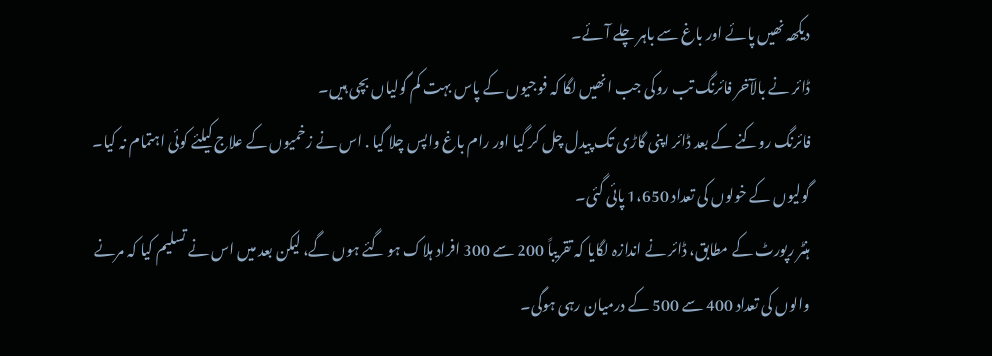دیکھہ نھیں پائے اور باغ سے باہر چلے آئے۔
ڈائر نے بالآخر فائرنگ تب روکی جب انھیں لگا کہ فوجیوں کے پاس بہت کم گولیاں بچی ہیں۔
فائرنگ روکنے کے بعد ڈائر اپنی گاڑی تک پیدل چل کر گیا اور رام باغ واپس چلا گیا . اس نے زخمیوں کے علاج کیلئے کوئی اہتمام نہ کیا۔
گولیوں کے خولوں کی تعداد 1،650 پائی گئی۔
ہنٹر رپورٹ کے مطابق، ڈائر نے اندازہ لگایا کہ تقریباً 200 سے 300 افراد ہلاک ہو گئے ہوں گے، لیکن بعد میں اس نے تسلیم کیا کہ مرنے والوں کی تعداد 400 سے 500 کے درمیان رہی ہوگی۔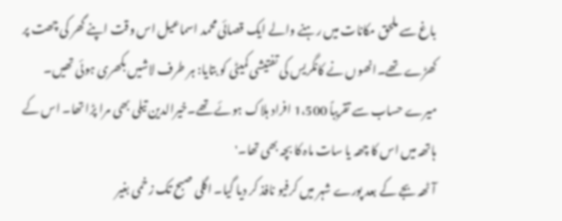باغ سے ملحق مکانات میں رہنے والے ایک قصائی محمد اسماعیل اس وقت اپنے گھر کی چھت پر کھڑے تھے۔انھوں نے کانگریس کی تفتیشی کمیٹی کو بتایا: ہر طرف لاشیں بکھری ہوئی تھیں۔ میرے حساب سے تقریباً 1،500 افراد ہلاک ہوئے تھے۔خیرالدین تیلی بھی مرا پڑا تھا۔ اس کے ہاتھہ میں اس کا چھہ یا سات ماہ کا بچہ بھی تھا۔'
آٹھہ بجے کے بعد پورے شہر میں کرفیو نافذ کر دیا گیا۔ اگلی صبح تک زخمی بغیر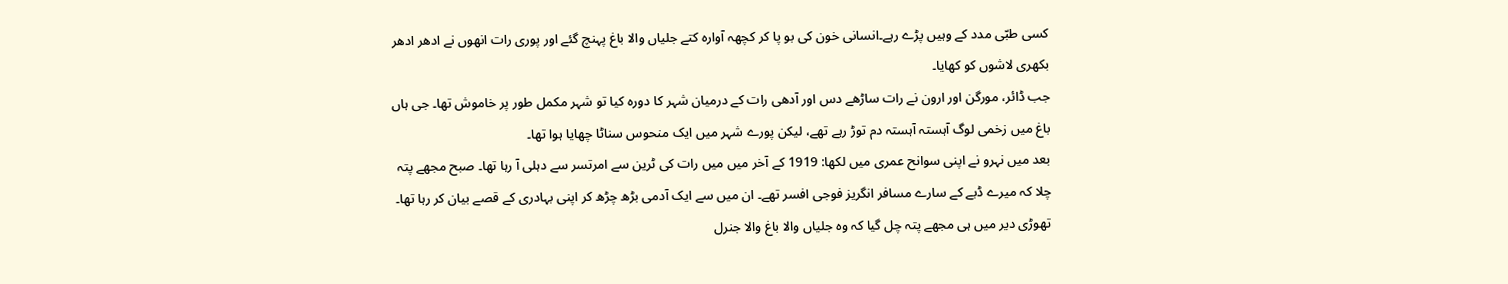كسی طبّی مدد کے وہیں پڑے رہے۔انسانی خون کی بو پا کر کچھہ آوارہ کتے جلياں والا باغ پہنچ گئے اور پوری رات انھوں نے ادھر ادھر بکھری لاشوں کو کھایا۔
جب ڈائر، مورگن اور ارون نے رات ساڑھے دس اور آدھی رات کے درمیان شہر کا دورہ کیا تو شہر مکمل طور پر خاموش تھا۔ جی ہاں باغ میں زخمی لوگ آہستہ آہستہ دم توڑ رہے تھے، لیکن پورے شہر میں ایک منحوس سناٹا چھایا ہوا تھا۔
بعد میں نہرو نے اپنی سوانح عمری میں لکھا: 1919 کے آخر میں میں رات کی ٹرین سے امرتسر سے دہلی آ رہا تھا۔ صبح مجھے پتہ چلا کہ میرے ڈبے کے سارے مسافر انگریز فوجی افسر تھے۔ ان میں سے ایک آدمی بڑھ چڑھ کر اپنی بہادری کے قصے بیان کر رہا تھا۔ تھوڑی دیر میں ہی مجھے پتہ چل گیا کہ وہ جلياں والا باغ والا جنرل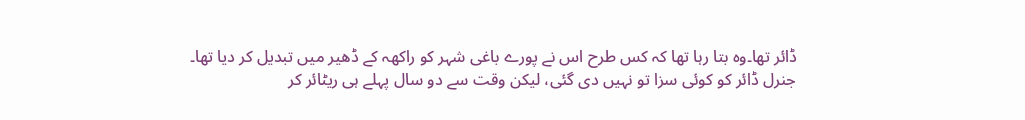ڈائر تھا۔وہ بتا رہا تھا کہ کس طرح اس نے پورے باغی شہر کو راکھہ کے ڈھیر میں تبدیل کر دیا تھا۔
جنرل ڈائر کو کوئی سزا تو نہیں دی گئی، لیکن وقت سے دو سال پہلے ہی ریٹائر کر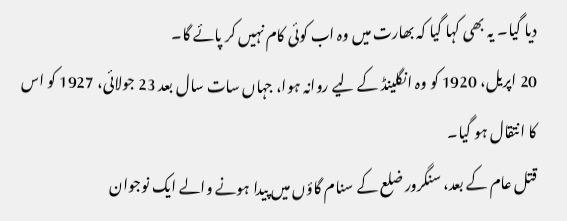دیا گیا۔ یہ بھی کہا گیا کہ بھارت میں وہ اب کوئی کام نہیں کر پائے گا۔
20 اپریل، 1920 کو وہ انگلینڈ کے لیے روانہ ہوا، جہاں سات سال بعد 23 جولائی، 1927 کو اس کا انتقال ہو گیا۔
قتل عام کے بعد، سنگرور ضلع کے سنام گاؤں میں پیدا ہونے والے ایک نوجوان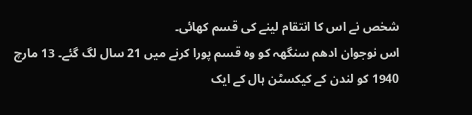شخص نے اس کا انتقام لینے کی قسم کھائی۔
اس نوجوان ادھم سنگھہ کو وہ قسم پورا کرنے میں 21 سال لگ گئے۔ 13 مارچ 1940 کو لندن کے كیكسٹن ہال کے ایک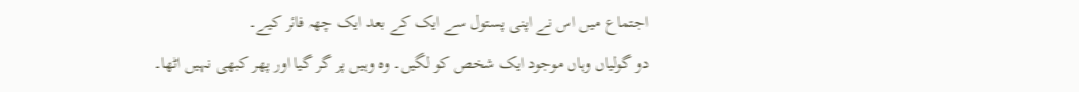اجتماع میں اس نے اپنی پستول سے ایک کے بعد ایک چھہ فائر کیے۔
دو گولیاں وہاں موجود ایک شخص کو لگیں۔ وہ وہیں پر گر گیا اور پھر کبھی نہیں اٹھا۔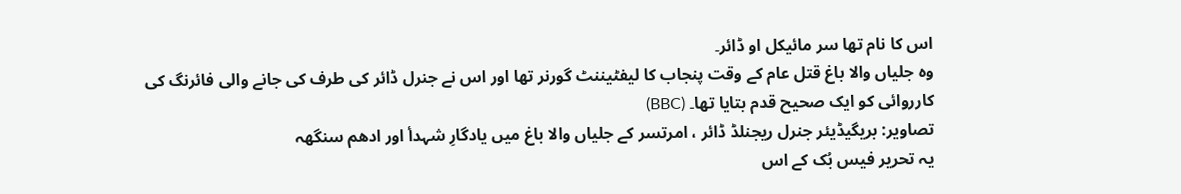اس کا نام تھا سر مائیکل او ڈائر۔
وہ جلياں والا باغ قتل عام کے وقت پنجاب کا لیفٹیننٹ گورنر تھا اور اس نے جنرل ڈائر کی طرف کی جانے والی فائرنگ کی کارروائی کو ایک صحیح قدم بتایا تھا۔ (BBC)
تصاویر: بریگیڈیئر جنرل ریجنلڈ ڈائر ، امرتسر کے جلیاں والا باغ میں یادگارِ شہدأ اور ادھم سنگھہ
یہ تحریر فیس بُک کے اس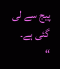پیج سے لی گئی ہے۔
“